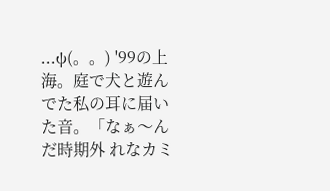...ψ(。。) '99の上海。庭で犬と遊んでた私の耳に届いた音。「なぁ〜んだ時期外 れなカミ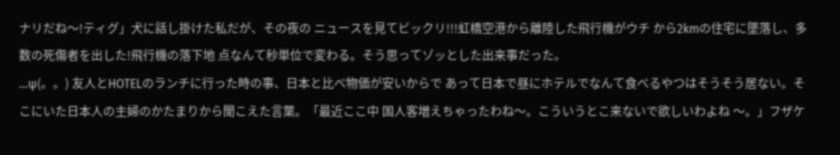ナリだね〜!ティグ」犬に話し掛けた私だが、その夜の ニュースを見てビックリ!!!虹橋空港から離陸した飛行機がウチ から2kmの住宅に墜落し、多数の死傷者を出した!飛行機の落下地 点なんて秒単位で変わる。そう思ってゾッとした出来事だった。
...ψ(。。) 友人とHOTELのランチに行った時の事、日本と比べ物価が安いからで あって日本で昼にホテルでなんて食べるやつはそうそう居ない。そ こにいた日本人の主婦のかたまりから聞こえた言葉。「最近ここ中 国人客増えちゃったわね〜。こういうとこ来ないで欲しいわよね 〜。」フザケ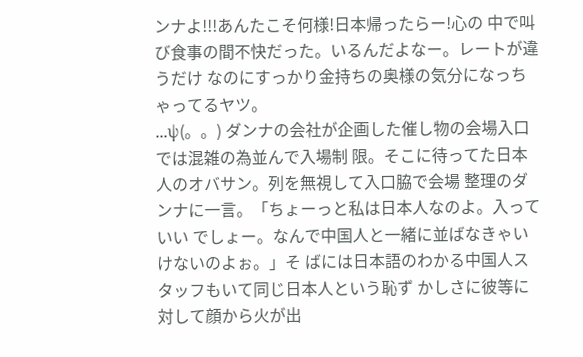ンナよ!!!あんたこそ何様!日本帰ったらー!心の 中で叫び食事の間不快だった。いるんだよなー。レートが違うだけ なのにすっかり金持ちの奥様の気分になっちゃってるヤツ。
...ψ(。。) ダンナの会社が企画した催し物の会場入口では混雑の為並んで入場制 限。そこに待ってた日本人のオバサン。列を無視して入口脇で会場 整理のダンナに一言。「ちょーっと私は日本人なのよ。入っていい でしょー。なんで中国人と一緒に並ばなきゃいけないのよぉ。」そ ばには日本語のわかる中国人スタッフもいて同じ日本人という恥ず かしさに彼等に対して顔から火が出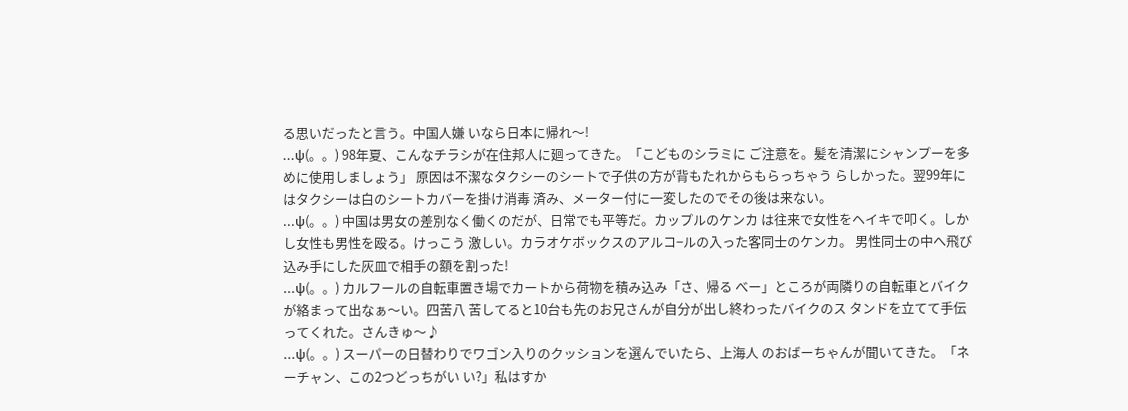る思いだったと言う。中国人嫌 いなら日本に帰れ〜!
...ψ(。。) 98年夏、こんなチラシが在住邦人に廻ってきた。「こどものシラミに ご注意を。髪を清潔にシャンプーを多めに使用しましょう」 原因は不潔なタクシーのシートで子供の方が背もたれからもらっちゃう らしかった。翌99年にはタクシーは白のシートカバーを掛け消毒 済み、メーター付に一変したのでその後は来ない。
...ψ(。。) 中国は男女の差別なく働くのだが、日常でも平等だ。カップルのケンカ は往来で女性をヘイキで叩く。しかし女性も男性を殴る。けっこう 激しい。カラオケボックスのアルコ−ルの入った客同士のケンカ。 男性同士の中へ飛び込み手にした灰皿で相手の額を割った!
...ψ(。。) カルフールの自転車置き場でカートから荷物を積み込み「さ、帰る べー」ところが両隣りの自転車とバイクが絡まって出なぁ〜い。四苦八 苦してると10台も先のお兄さんが自分が出し終わったバイクのス タンドを立てて手伝ってくれた。さんきゅ〜♪
...ψ(。。) スーパーの日替わりでワゴン入りのクッションを選んでいたら、上海人 のおばーちゃんが聞いてきた。「ネーチャン、この2つどっちがい い?」私はすか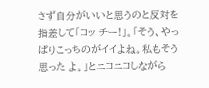さず自分がいいと思うのと反対を指差して「コッ チー!」。「そう、やっぱりこっちのがイイよね。私もそう思った よ。」とニコニコしながら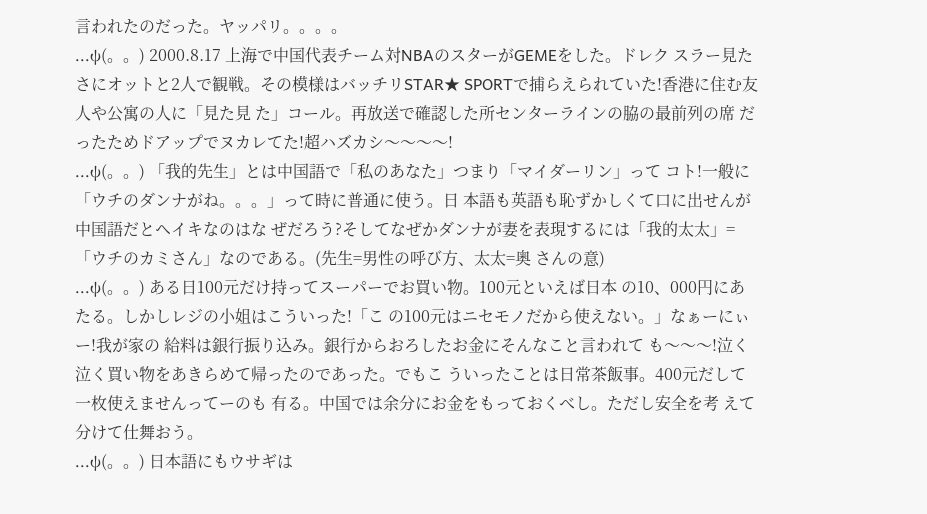言われたのだった。ヤッパリ。。。。
...ψ(。。) 2000.8.17 上海で中国代表チーム対NBAのスターがGEMEをした。ドレク スラー見たさにオットと2人で観戦。その模様はバッチリSTAR★ SPORTで捕らえられていた!香港に住む友人や公寓の人に「見た見 た」コール。再放送で確認した所センターラインの脇の最前列の席 だったためドアップでヌカレてた!超ハズカシ〜〜〜〜!
...ψ(。。) 「我的先生」とは中国語で「私のあなた」つまり「マイダーリン」って コト!一般に「ウチのダンナがね。。。」って時に普通に使う。日 本語も英語も恥ずかしくて口に出せんが中国語だとヘイキなのはな ぜだろう?そしてなぜかダンナが妻を表現するには「我的太太」= 「ウチのカミさん」なのである。(先生=男性の呼び方、太太=奥 さんの意)
...ψ(。。) ある日100元だけ持ってスーパーでお買い物。100元といえば日本 の10、000円にあたる。しかしレジの小姐はこういった!「こ の100元はニセモノだから使えない。」なぁーにぃー!我が家の 給料は銀行振り込み。銀行からおろしたお金にそんなこと言われて も〜〜〜!泣く泣く買い物をあきらめて帰ったのであった。でもこ ういったことは日常茶飯事。400元だして一枚使えませんってーのも 有る。中国では余分にお金をもっておくべし。ただし安全を考 えて分けて仕舞おう。
...ψ(。。) 日本語にもウサギは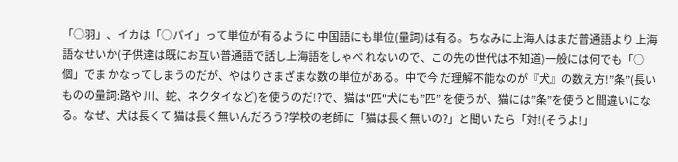「○羽」、イカは「○パイ」って単位が有るように 中国語にも単位(量詞)は有る。ちなみに上海人はまだ普通語より 上海語なせいか(子供達は既にお互い普通語で話し上海語をしゃべ れないので、この先の世代は不知道)一般には何でも「○個」でま かなってしまうのだが、やはりさまざまな数の単位がある。中で今 だ理解不能なのが『犬』の数え方!”条”(長いものの量詞:路や 川、蛇、ネクタイなど)を使うのだ!?で、猫は"匹"犬にも”匹” を使うが、猫には”条”を使うと間違いになる。なぜ、犬は長くて 猫は長く無いんだろう?学校の老師に「猫は長く無いの?」と聞い たら「対!(そうよ!」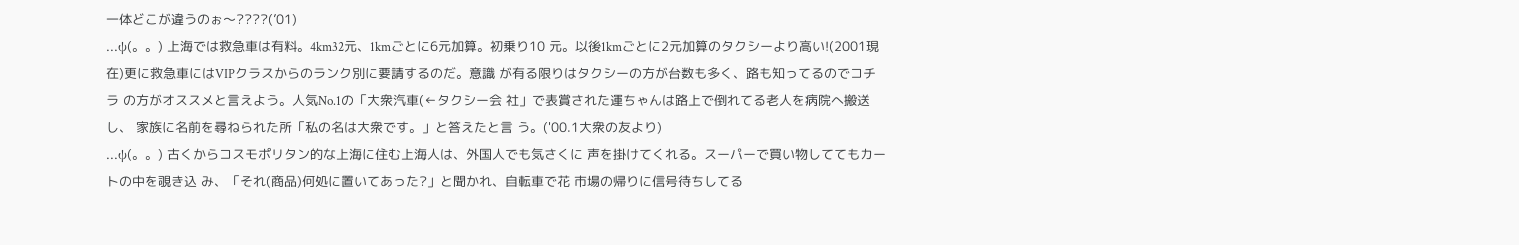一体どこが違うのぉ〜????(’01)
...ψ(。。) 上海では救急車は有料。4km32元、1kmごとに6元加算。初乗り10 元。以後1kmごとに2元加算のタクシーより高い!(2001現 在)更に救急車にはVIPクラスからのランク別に要請するのだ。意識 が有る限りはタクシーの方が台数も多く、路も知ってるのでコチラ の方がオススメと言えよう。人気No.1の「大衆汽車(←タクシー会 社」で表賞された運ちゃんは路上で倒れてる老人を病院へ搬送し、 家族に名前を尋ねられた所「私の名は大衆です。」と答えたと言 う。('00.1大衆の友より)
...ψ(。。) 古くからコスモポリタン的な上海に住む上海人は、外国人でも気さくに 声を掛けてくれる。スーパーで買い物しててもカートの中を覗き込 み、「それ(商品)何処に置いてあった?」と聞かれ、自転車で花 市場の帰りに信号待ちしてる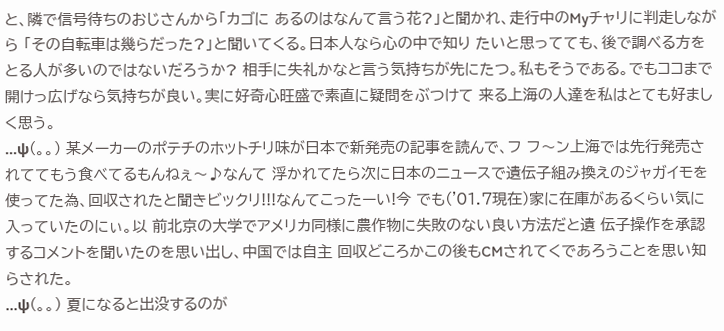と、隣で信号待ちのおじさんから「カゴに あるのはなんて言う花?」と聞かれ、走行中のMyチャリに判走しながら 「その自転車は幾らだった?」と聞いてくる。日本人なら心の中で知り たいと思ってても、後で調べる方をとる人が多いのではないだろうか? 相手に失礼かなと言う気持ちが先にたつ。私もそうである。でもココまで 開けっ広げなら気持ちが良い。実に好奇心旺盛で素直に疑問をぶつけて 来る上海の人達を私はとても好ましく思う。
...ψ(。。) 某メーカーのポテチのホットチリ味が日本で新発売の記事を読んで、フ フ〜ン上海では先行発売されててもう食べてるもんねぇ〜♪なんて 浮かれてたら次に日本のニュースで遺伝子組み換えのジャガイモを 使ってた為、回収されたと聞きビックリ!!!なんてこったーい!今 でも('01.7現在)家に在庫があるくらい気に入っていたのにぃ。以 前北京の大学でアメリカ同様に農作物に失敗のない良い方法だと遺 伝子操作を承認するコメントを聞いたのを思い出し、中国では自主 回収どころかこの後もCMされてくであろうことを思い知らされた。
...ψ(。。) 夏になると出没するのが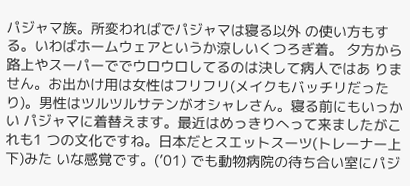パジャマ族。所変わればでパジャマは寝る以外 の使い方もする。いわばホームウェアというか涼しいくつろぎ着。 夕方から路上やスーパーででウロウロしてるのは決して病人ではあ りません。お出かけ用は女性はフリフリ(メイクもバッチリだった り)。男性はツルツルサテンがオシャレさん。寝る前にもいっかい パジャマに着替えます。最近はめっきりへって来ましたがこれも1 つの文化ですね。日本だとスエットスーツ(トレーナー上下)みた いな感覚です。(’01) でも動物病院の待ち合い室にパジ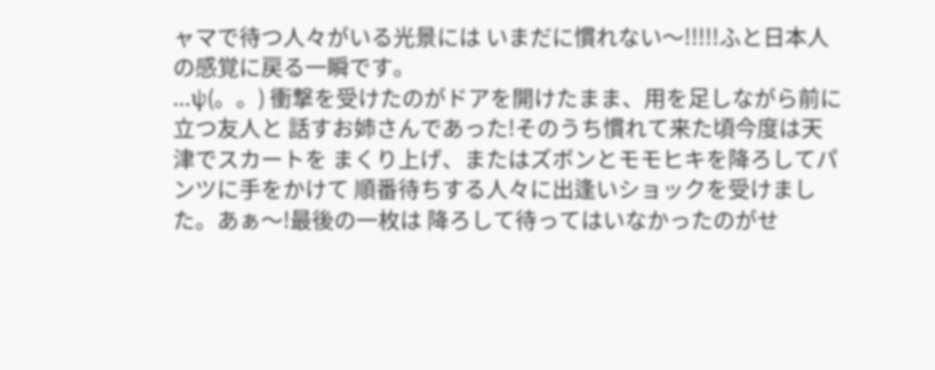ャマで待つ人々がいる光景には いまだに慣れない〜!!!!!ふと日本人の感覚に戻る一瞬です。
...ψ(。。) 衝撃を受けたのがドアを開けたまま、用を足しながら前に立つ友人と 話すお姉さんであった!そのうち慣れて来た頃今度は天津でスカートを まくり上げ、またはズボンとモモヒキを降ろしてパンツに手をかけて 順番待ちする人々に出逢いショックを受けました。あぁ〜!最後の一枚は 降ろして待ってはいなかったのがせ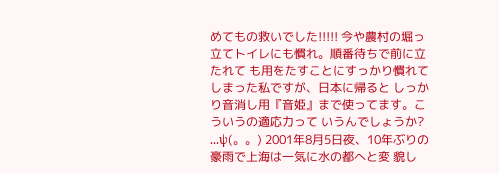めてもの救いでした!!!!! 今や農村の堀っ立てトイレにも慣れ。順番待ちで前に立たれて も用をたすことにすっかり慣れてしまった私ですが、日本に帰ると しっかり音消し用『音姫』まで使ってます。こういうの適応力って いうんでしょうか?
...ψ(。。) 2001年8月5日夜、10年ぶりの豪雨で上海は一気に水の都へと変 貌し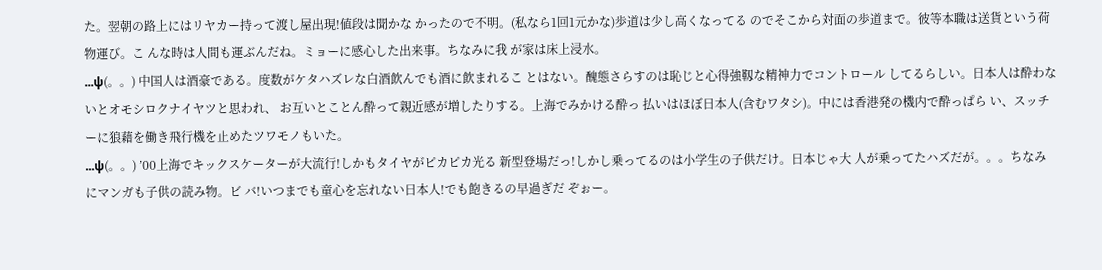た。翌朝の路上にはリヤカー持って渡し屋出現!値段は聞かな かったので不明。(私なら1回1元かな)歩道は少し高くなってる のでそこから対面の歩道まで。彼等本職は送貨という荷物運び。こ んな時は人間も運ぶんだね。ミョーに感心した出来事。ちなみに我 が家は床上浸水。
...ψ(。。) 中国人は酒豪である。度数がケタハズレな白酒飲んでも酒に飲まれるこ とはない。醜態さらすのは恥じと心得強靱な精神力でコントロール してるらしい。日本人は酔わないとオモシロクナイヤツと思われ、 お互いとことん酔って親近感が増したりする。上海でみかける酔っ 払いはほぼ日本人(含むワタシ)。中には香港発の機内で酔っぱら い、スッチーに狼藉を働き飛行機を止めたツワモノもいた。
...ψ(。。) ’00上海でキックスケーターが大流行!しかもタイヤがピカピカ光る 新型登場だっ!しかし乗ってるのは小学生の子供だけ。日本じゃ大 人が乗ってたハズだが。。。ちなみにマンガも子供の読み物。ビ バ!いつまでも童心を忘れない日本人!でも飽きるの早過ぎだ ぞぉー。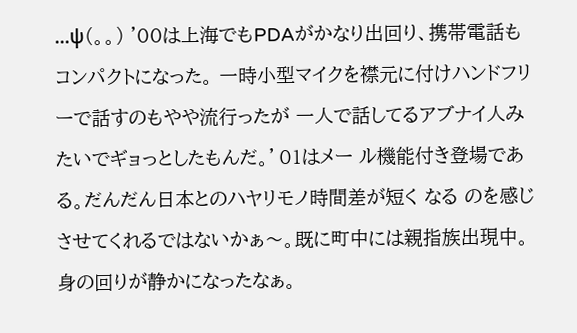...ψ(。。) '00は上海でもPDAがかなり出回り、携帯電話もコンパクトになった。 一時小型マイクを襟元に付けハンドフリーで話すのもやや流行ったが 一人で話してるアブナイ人みたいでギョっとしたもんだ。’01はメー ル機能付き登場である。だんだん日本とのハヤリモノ時間差が短く なる のを感じさせてくれるではないかぁ〜。既に町中には親指族出現中。 身の回りが静かになったなぁ。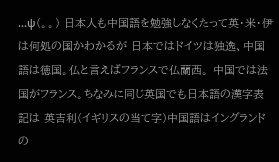...ψ(。。) 日本人も中国語を勉強しなくたって英・米・伊は何処の国かわかるが 日本ではドイツは独逸、中国語は徳国。仏と言えばフランスで仏蘭西。 中国では法国がフランス。ちなみに同じ英国でも日本語の漢字表記は 英吉利(イギリスの当て字)中国語はイングランドの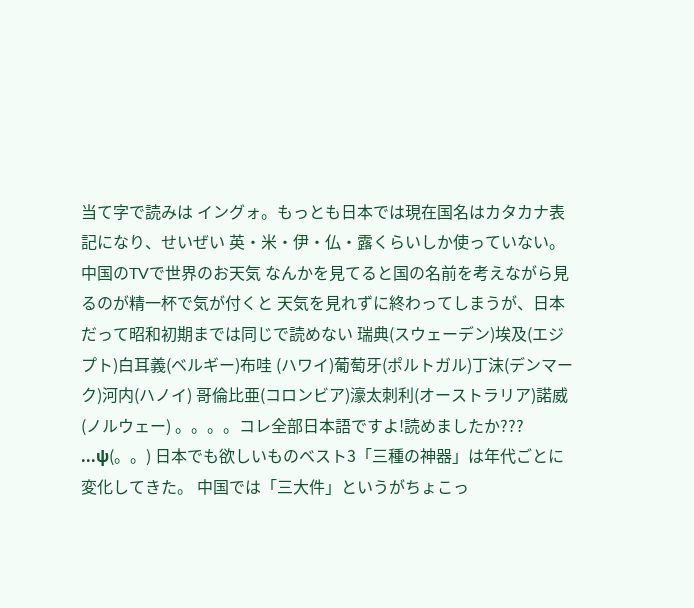当て字で読みは イングォ。もっとも日本では現在国名はカタカナ表記になり、せいぜい 英・米・伊・仏・露くらいしか使っていない。中国のTVで世界のお天気 なんかを見てると国の名前を考えながら見るのが精一杯で気が付くと 天気を見れずに終わってしまうが、日本だって昭和初期までは同じで読めない 瑞典(スウェーデン)埃及(エジプト)白耳義(ベルギー)布哇 (ハワイ)葡萄牙(ポルトガル)丁沫(デンマーク)河内(ハノイ) 哥倫比亜(コロンビア)濠太刺利(オーストラリア)諾威(ノルウェー) 。。。。コレ全部日本語ですよ!読めましたか???
...ψ(。。) 日本でも欲しいものベスト3「三種の神器」は年代ごとに変化してきた。 中国では「三大件」というがちょこっ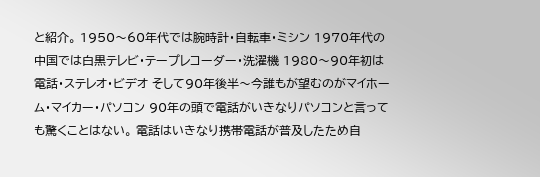と紹介。 1950〜60年代では腕時計・自転車・ミシン 1970年代の中国では白黒テレビ・テープレコーダー・洗濯機 1980〜90年初は電話・ステレオ・ビデオ そして90年後半〜今誰もが望むのがマイホーム・マイカー・パソコン 90年の頭で電話がいきなりパソコンと言っても驚くことはない。 電話はいきなり携帯電話が普及したため自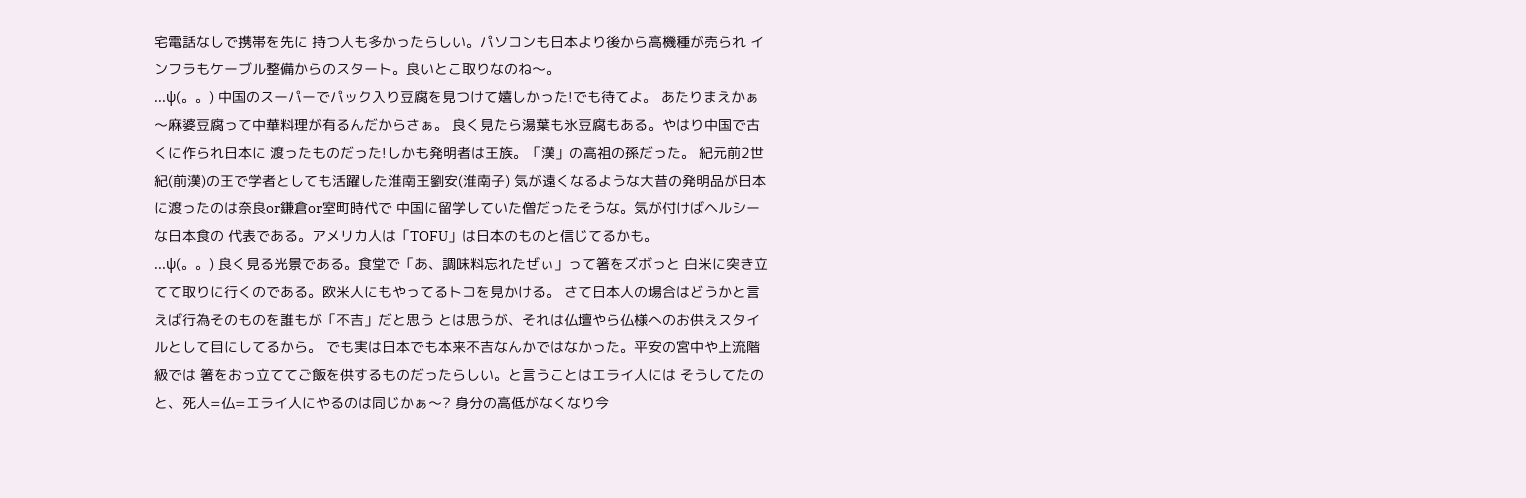宅電話なしで携帯を先に 持つ人も多かったらしい。パソコンも日本より後から高機種が売られ インフラもケーブル整備からのスタート。良いとこ取りなのね〜。
...ψ(。。) 中国のスーパーでパック入り豆腐を見つけて嬉しかった!でも待てよ。 あたりまえかぁ〜麻婆豆腐って中華料理が有るんだからさぁ。 良く見たら湯葉も氷豆腐もある。やはり中国で古くに作られ日本に 渡ったものだった!しかも発明者は王族。「漢」の高祖の孫だった。 紀元前2世紀(前漢)の王で学者としても活躍した淮南王劉安(淮南子) 気が遠くなるような大昔の発明品が日本に渡ったのは奈良or鎌倉or室町時代で 中国に留学していた僧だったそうな。気が付けばヘルシーな日本食の 代表である。アメリカ人は「TOFU」は日本のものと信じてるかも。
...ψ(。。) 良く見る光景である。食堂で「あ、調味料忘れたぜぃ」って箸をズボっと 白米に突き立てて取りに行くのである。欧米人にもやってるトコを見かける。 さて日本人の場合はどうかと言えば行為そのものを誰もが「不吉」だと思う とは思うが、それは仏壇やら仏様へのお供えスタイルとして目にしてるから。 でも実は日本でも本来不吉なんかではなかった。平安の宮中や上流階級では 箸をおっ立ててご飯を供するものだったらしい。と言うことはエライ人には そうしてたのと、死人=仏=エライ人にやるのは同じかぁ〜? 身分の高低がなくなり今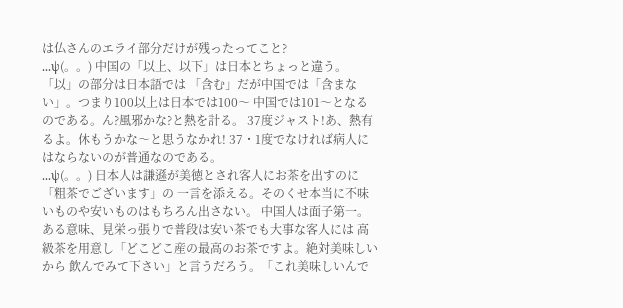は仏さんのエライ部分だけが残ったってこと?
...ψ(。。) 中国の「以上、以下」は日本とちょっと違う。「以」の部分は日本語では 「含む」だが中国では「含まない」。つまり100以上は日本では100〜 中国では101〜となるのである。ん?風邪かな?と熱を計る。 37度ジャスト!あ、熱有るよ。休もうかな〜と思うなかれ! 37・1度でなければ病人にはならないのが普通なのである。
...ψ(。。) 日本人は謙遜が美徳とされ客人にお茶を出すのに「粗茶でございます」の 一言を添える。そのくせ本当に不味いものや安いものはもちろん出さない。 中国人は面子第一。ある意味、見栄っ張りで普段は安い茶でも大事な客人には 高級茶を用意し「どこどこ産の最高のお茶ですよ。絶対美味しいから 飲んでみて下さい」と言うだろう。「これ美味しいんで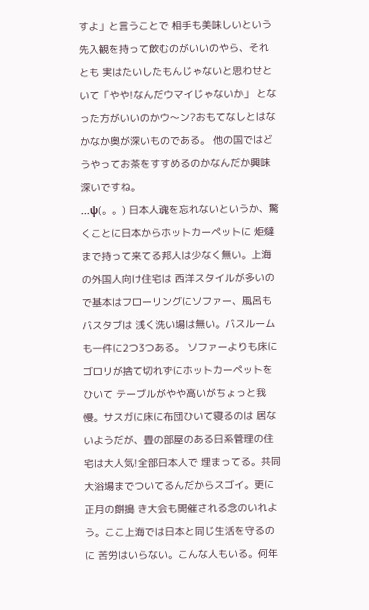すよ」と言うことで 相手も美味しいという先入観を持って飲むのがいいのやら、それとも 実はたいしたもんじゃないと思わせといて「やや!なんだウマイじゃないか」 となった方がいいのかウ〜ン?おもてなしとはなかなか奥が深いものである。 他の国ではどうやってお茶をすすめるのかなんだか興味深いですね。
...ψ(。。) 日本人魂を忘れないというか、驚くことに日本からホットカーペットに 炬燵まで持って来てる邦人は少なく無い。上海の外国人向け住宅は 西洋スタイルが多いので基本はフローリングにソファー、風呂もバスタブは 浅く洗い場は無い。バスルームも一件に2つ3つある。 ソファーよりも床にゴロリが捨て切れずにホットカーペットをひいて テーブルがやや高いがちょっと我慢。サスガに床に布団ひいて寝るのは 居ないようだが、畳の部屋のある日系管理の住宅は大人気!全部日本人で 埋まってる。共同大浴場までついてるんだからスゴイ。更に正月の餅搗 き大会も開催される念のいれよう。ここ上海では日本と同じ生活を守るのに 苦労はいらない。こんな人もいる。何年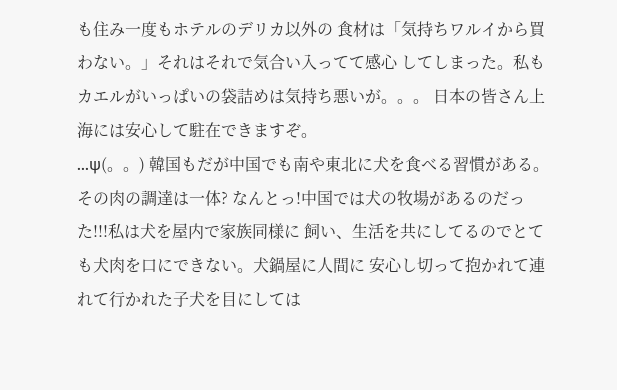も住み一度もホテルのデリカ以外の 食材は「気持ちワルイから買わない。」それはそれで気合い入ってて感心 してしまった。私もカエルがいっぱいの袋詰めは気持ち悪いが。。。 日本の皆さん上海には安心して駐在できますぞ。
...ψ(。。) 韓国もだが中国でも南や東北に犬を食べる習慣がある。その肉の調達は一体? なんとっ!中国では犬の牧場があるのだった!!!私は犬を屋内で家族同様に 飼い、生活を共にしてるのでとても犬肉を口にできない。犬鍋屋に人間に 安心し切って抱かれて連れて行かれた子犬を目にしては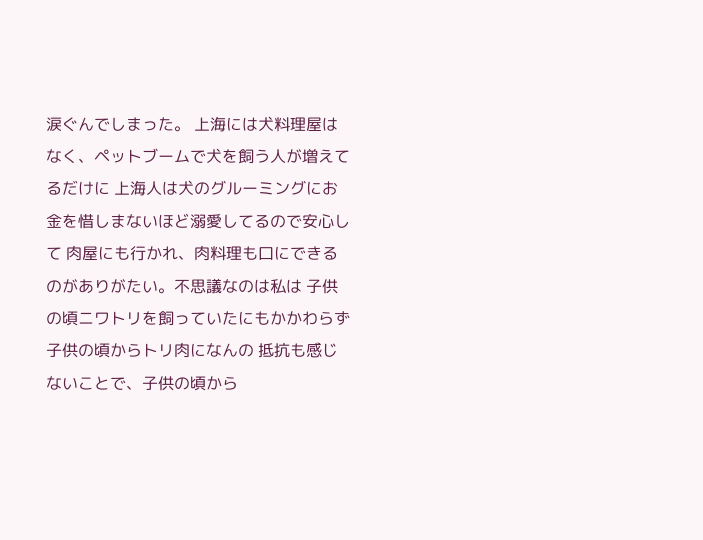涙ぐんでしまった。 上海には犬料理屋はなく、ペットブームで犬を飼う人が増えてるだけに 上海人は犬のグルーミングにお金を惜しまないほど溺愛してるので安心して 肉屋にも行かれ、肉料理も口にできるのがありがたい。不思議なのは私は 子供の頃ニワトリを飼っていたにもかかわらず子供の頃からトリ肉になんの 抵抗も感じないことで、子供の頃から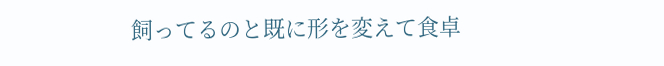飼ってるのと既に形を変えて食卓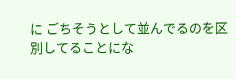に ごちそうとして並んでるのを区別してることにな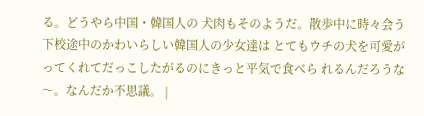る。どうやら中国・韓国人の 犬肉もそのようだ。散歩中に時々会う下校途中のかわいらしい韓国人の少女達は とてもウチの犬を可愛がってくれてだっこしたがるのにきっと平気で食べら れるんだろうな〜。なんだか不思議。 |